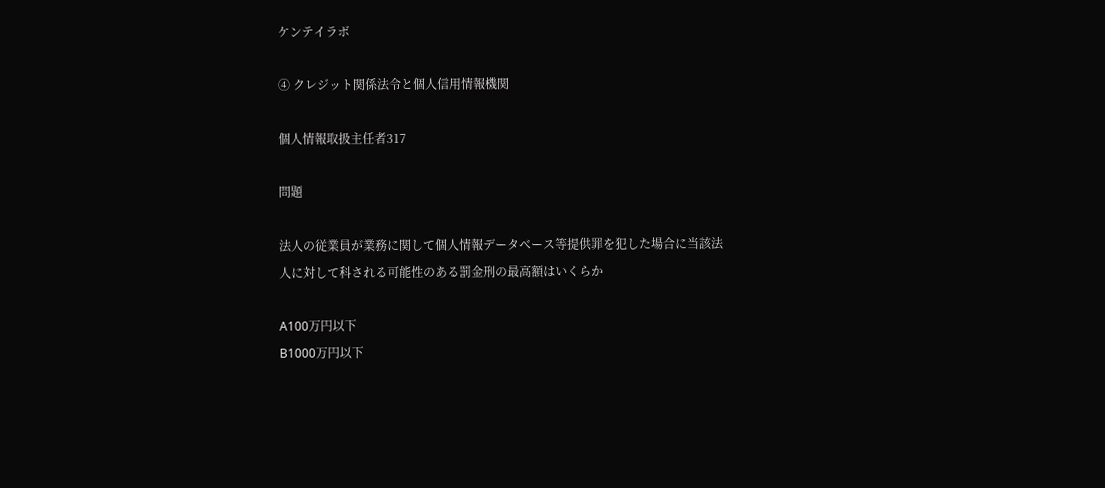ケンテイラボ

④ クレジット関係法令と個人信用情報機関

個人情報取扱主任者317

問題

法人の従業員が業務に関して個人情報データベース等提供罪を犯した場合に当該法人に対して科される可能性のある罰金刑の最高額はいくらか

A100万円以下
B1000万円以下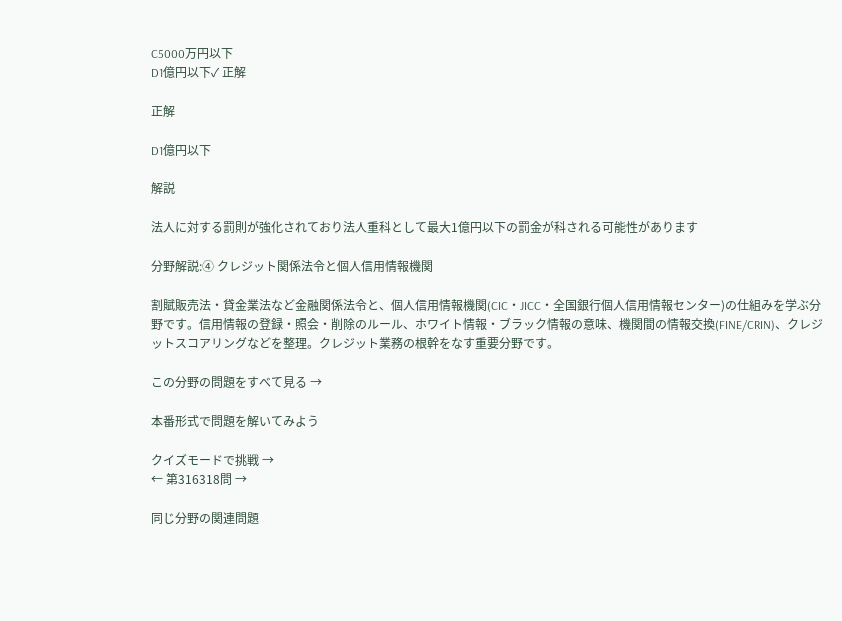C5000万円以下
D1億円以下✓ 正解

正解

D1億円以下

解説

法人に対する罰則が強化されており法人重科として最大1億円以下の罰金が科される可能性があります

分野解説:④ クレジット関係法令と個人信用情報機関

割賦販売法・貸金業法など金融関係法令と、個人信用情報機関(CIC・JICC・全国銀行個人信用情報センター)の仕組みを学ぶ分野です。信用情報の登録・照会・削除のルール、ホワイト情報・ブラック情報の意味、機関間の情報交換(FINE/CRIN)、クレジットスコアリングなどを整理。クレジット業務の根幹をなす重要分野です。

この分野の問題をすべて見る →

本番形式で問題を解いてみよう

クイズモードで挑戦 →
← 第316318問 →

同じ分野の関連問題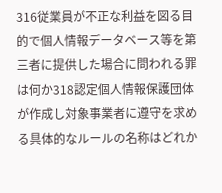316従業員が不正な利益を図る目的で個人情報データベース等を第三者に提供した場合に問われる罪は何か318認定個人情報保護団体が作成し対象事業者に遵守を求める具体的なルールの名称はどれか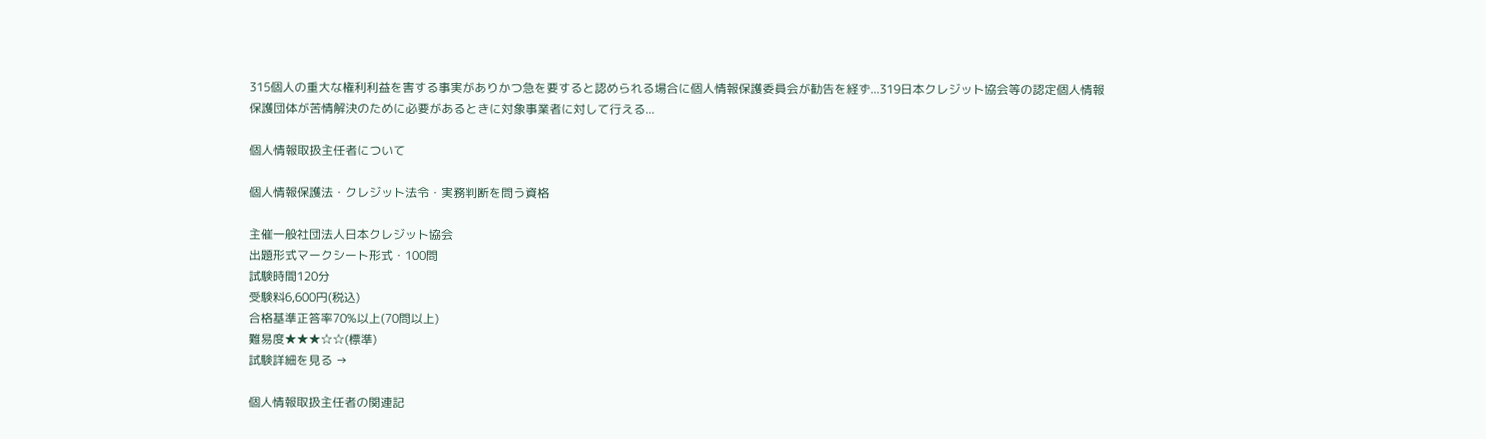315個人の重大な権利利益を害する事実がありかつ急を要すると認められる場合に個人情報保護委員会が勧告を経ず...319日本クレジット協会等の認定個人情報保護団体が苦情解決のために必要があるときに対象事業者に対して行える...

個人情報取扱主任者について

個人情報保護法・クレジット法令・実務判断を問う資格

主催一般社団法人日本クレジット協会
出題形式マークシート形式・100問
試験時間120分
受験料6,600円(税込)
合格基準正答率70%以上(70問以上)
難易度★★★☆☆(標準)
試験詳細を見る →

個人情報取扱主任者の関連記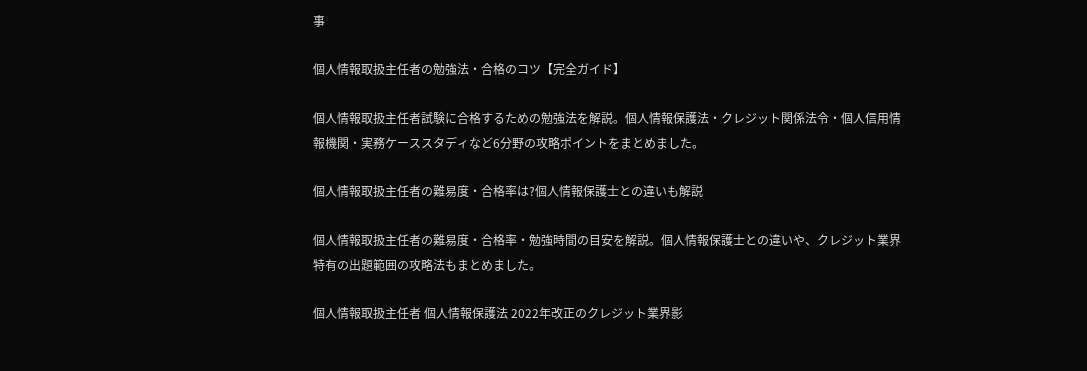事

個人情報取扱主任者の勉強法・合格のコツ【完全ガイド】

個人情報取扱主任者試験に合格するための勉強法を解説。個人情報保護法・クレジット関係法令・個人信用情報機関・実務ケーススタディなど6分野の攻略ポイントをまとめました。

個人情報取扱主任者の難易度・合格率は?個人情報保護士との違いも解説

個人情報取扱主任者の難易度・合格率・勉強時間の目安を解説。個人情報保護士との違いや、クレジット業界特有の出題範囲の攻略法もまとめました。

個人情報取扱主任者 個人情報保護法 2022年改正のクレジット業界影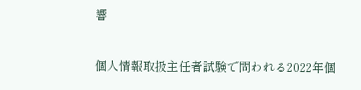響

個人情報取扱主任者試験で問われる2022年個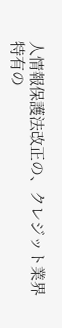人情報保護法改正の、クレジット業界特有の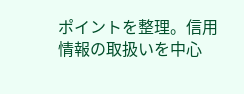ポイントを整理。信用情報の取扱いを中心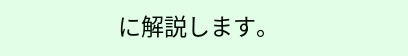に解説します。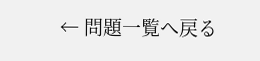← 問題一覧へ戻る